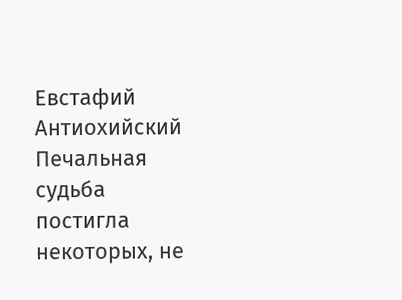Евстафий Антиохийский
Печальная судьба постигла некоторых, не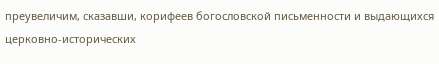преувеличим, сказавши, корифеев богословской письменности и выдающихся церковно-исторических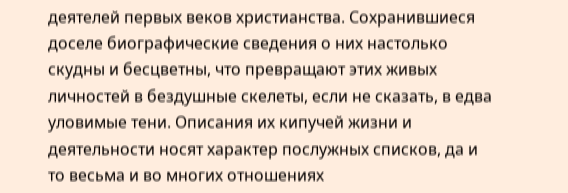деятелей первых веков христианства. Сохранившиеся доселе биографические сведения о них настолько скудны и бесцветны, что превращают этих живых личностей в бездушные скелеты, если не сказать, в едва уловимые тени. Описания их кипучей жизни и деятельности носят характер послужных списков, да и то весьма и во многих отношениях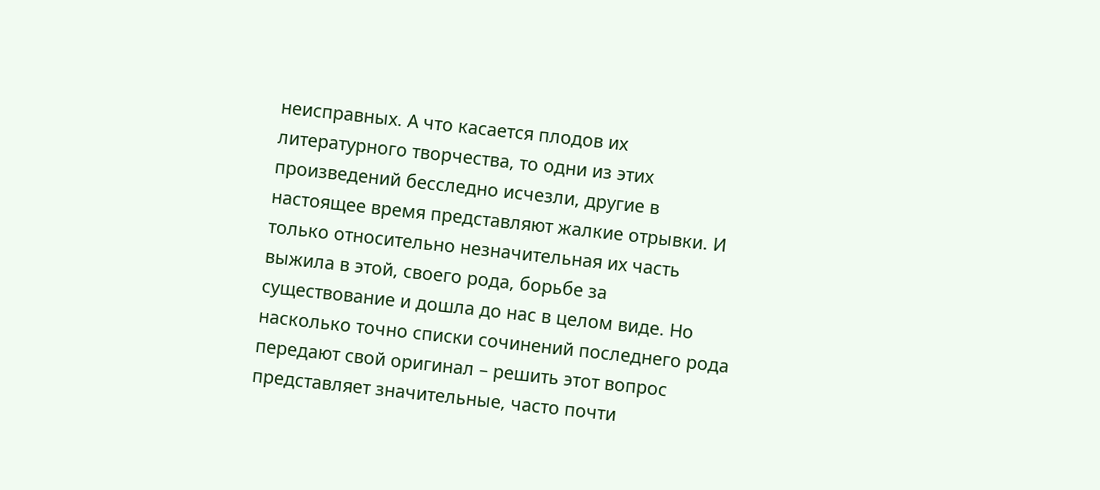неисправных. А что касается плодов их литературного творчества, то одни из этих произведений бесследно исчезли, другие в настоящее время представляют жалкие отрывки. И только относительно незначительная их часть выжила в этой, своего рода, борьбе за существование и дошла до нас в целом виде. Но насколько точно списки сочинений последнего рода передают свой оригинал – решить этот вопрос представляет значительные, часто почти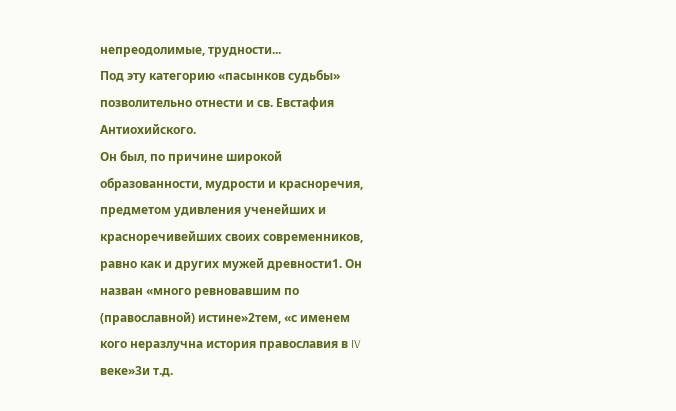непреодолимые, трудности...
Под эту категорию «пасынков судьбы» позволительно отнести и св. Евстафия Антиохийского.
Он был, по причине широкой образованности, мудрости и красноречия, предметом удивления ученейших и красноречивейших своих современников, равно как и других мужей древности1. Он назван «много ревновавшим по (православной) истине»2тем, «с именем кого неразлучна история православия в IV веке»3и т.д.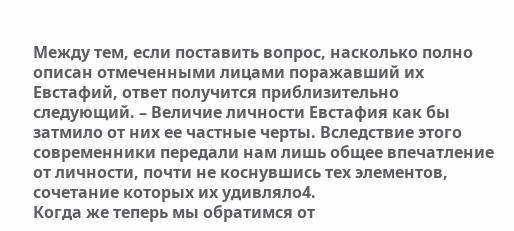Между тем, если поставить вопрос, насколько полно описан отмеченными лицами поражавший их Евстафий, ответ получится приблизительно следующий. – Величие личности Евстафия как бы затмило от них ее частные черты. Вследствие этого современники передали нам лишь общее впечатление от личности, почти не коснувшись тех элементов, сочетание которых их удивляло4.
Когда же теперь мы обратимся от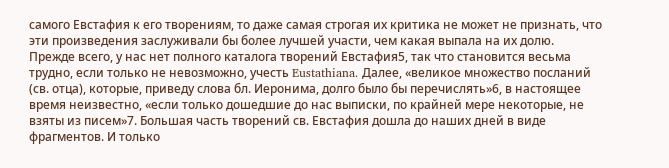самого Евстафия к его творениям, то даже самая строгая их критика не может не признать, что эти произведения заслуживали бы более лучшей участи, чем какая выпала на их долю.
Прежде всего, у нас нет полного каталога творений Евстафия5, так что становится весьма трудно, если только не невозможно, учесть Eustathiana. Далее, «великое множество посланий (св. отца), которые, приведу слова бл. Иеронима, долго было бы перечислять»6, в настоящее время неизвестно, «если только дошедшие до нас выписки, по крайней мере некоторые, не взяты из писем»7. Большая часть творений св. Евстафия дошла до наших дней в виде фрагментов. И только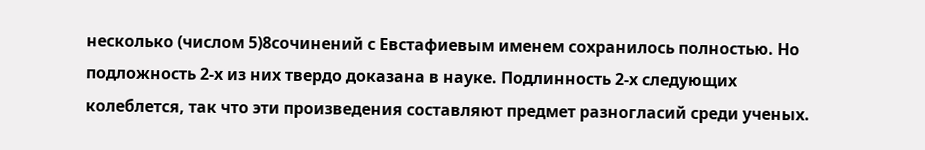несколько (числом 5)8сочинений с Евстафиевым именем сохранилось полностью. Но подложность 2-х из них твердо доказана в науке. Подлинность 2-х следующих колеблется, так что эти произведения составляют предмет разногласий среди ученых.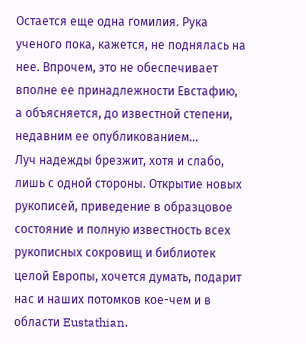Остается еще одна гомилия. Рука ученого пока, кажется, не поднялась на нее. Впрочем, это не обеспечивает вполне ее принадлежности Евстафию, а объясняется, до известной степени, недавним ее опубликованием...
Луч надежды брезжит, хотя и слабо, лишь с одной стороны. Открытие новых рукописей, приведение в образцовое состояние и полную известность всех рукописных сокровищ и библиотек целой Европы, хочется думать, подарит нас и наших потомков кое-чем и в области Eustathian.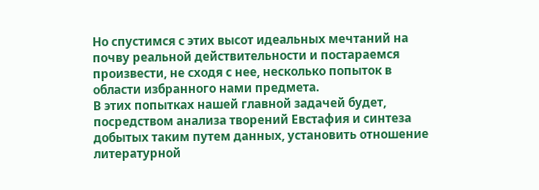Но спустимся с этих высот идеальных мечтаний на почву реальной действительности и постараемся произвести, не сходя с нее, несколько попыток в области избранного нами предмета.
В этих попытках нашей главной задачей будет, посредством анализа творений Евстафия и синтеза добытых таким путем данных, установить отношение литературной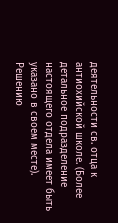деятельности св. отца к антиохийской школе. (Более детальное подразделение настоящего отдела имеет быть указано в своем месте).
Решению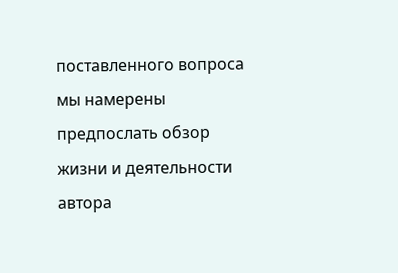поставленного вопроса мы намерены предпослать обзор жизни и деятельности автора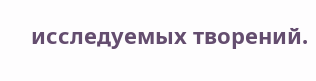исследуемых творений.